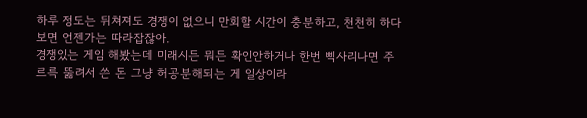하루 정도는 뒤쳐져도 경쟁이 없으니 만회할 시간이 충분하고, 천천히 하다보면 언젠가는 따라잡잖아.
경쟁있는 게임 해봤는데 미래시든 뭐든 확인안하거나 한번 삑사리나면 주르륵 뚫려서 쓴 돈 그냥 허공분해되는 게 일상이라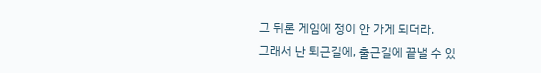그 뒤론 게임에 정이 안 가게 되더라.
그래서 난 퇴근길에, 출근길에 끝낼 수 있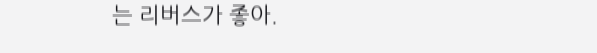는 리버스가 좋아.